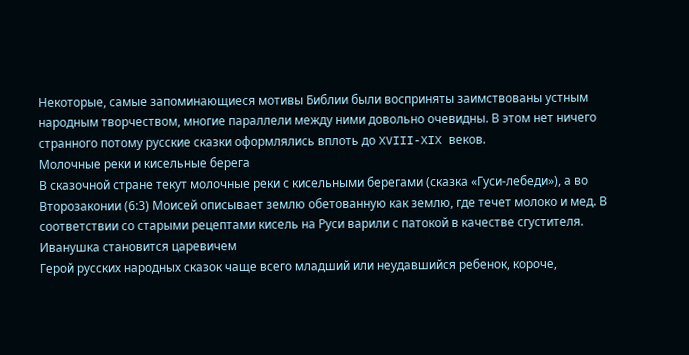Некоторые, самые запоминающиеся мотивы Библии были восприняты заимствованы устным народным творчеством, многие параллели между ними довольно очевидны. В этом нет ничего странного потому русские сказки оформлялись вплоть до XVIII-XIX веков.
Молочные реки и кисельные берега
В сказочной стране текут молочные реки с кисельными берегами (сказка «Гуси-лебеди»), а во Второзаконии (6:3) Моисей описывает землю обетованную как землю, где течет молоко и мед. В соответствии со старыми рецептами кисель на Руси варили с патокой в качестве сгустителя.
Иванушка становится царевичем
Герой русских народных сказок чаще всего младший или неудавшийся ребенок, короче,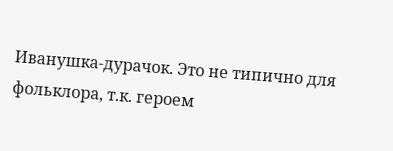Иванушка-дурачок. Это не типично для фольклора, т.к. героем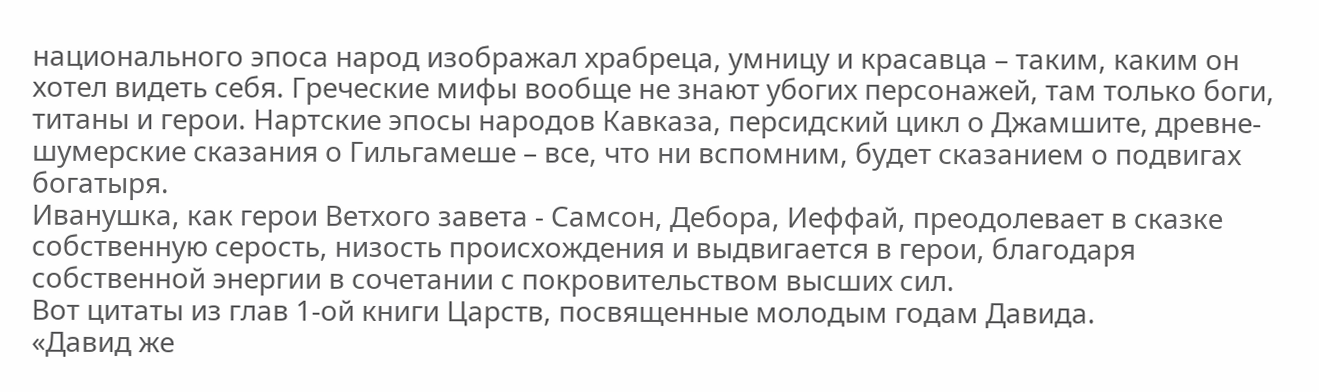национального эпоса народ изображал храбреца, умницу и красавца – таким, каким он хотел видеть себя. Греческие мифы вообще не знают убогих персонажей, там только боги, титаны и герои. Нартские эпосы народов Кавказа, персидский цикл о Джамшите, древне-шумерские сказания о Гильгамеше – все, что ни вспомним, будет сказанием о подвигах богатыря.
Иванушка, как герои Ветхого завета - Самсон, Дебора, Иеффай, преодолевает в сказке собственную серость, низость происхождения и выдвигается в герои, благодаря собственной энергии в сочетании с покровительством высших сил.
Вот цитаты из глав 1-ой книги Царств, посвященные молодым годам Давида.
«Давид же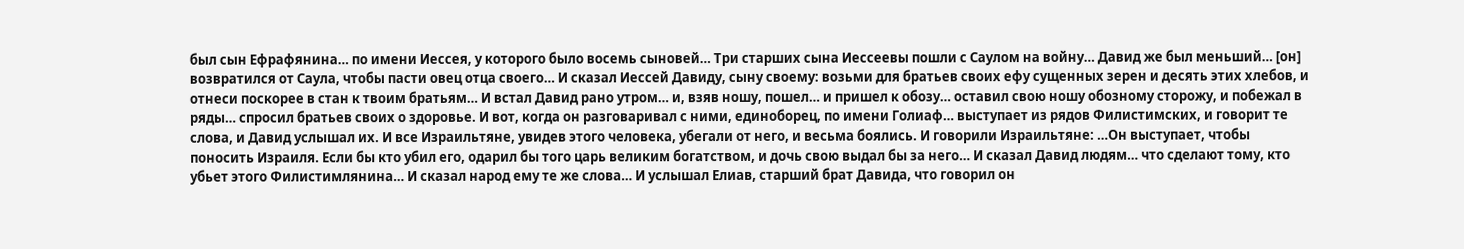был сын Ефрафянина… по имени Иессея, у которого было восемь сыновей… Три старших сына Иессеевы пошли с Саулом на войну… Давид же был меньший… [он] возвратился от Саула, чтобы пасти овец отца своего… И сказал Иессей Давиду, сыну своему: возьми для братьев своих ефу сущенных зерен и десять этих хлебов, и отнеси поскорее в стан к твоим братьям… И встал Давид рано утром… и, взяв ношу, пошел… и пришел к обозу… оставил свою ношу обозному сторожу, и побежал в ряды… спросил братьев своих о здоровье. И вот, когда он разговаривал с ними, единоборец, по имени Голиаф… выступает из рядов Филистимских, и говорит те слова, и Давид услышал их. И все Израильтяне, увидев этого человека, убегали от него, и весьма боялись. И говорили Израильтяне: …Он выступает, чтобы поносить Израиля. Если бы кто убил его, одарил бы того царь великим богатством, и дочь свою выдал бы за него… И сказал Давид людям… что сделают тому, кто убьет этого Филистимлянина… И сказал народ ему те же слова… И услышал Елиав, старший брат Давида, что говорил он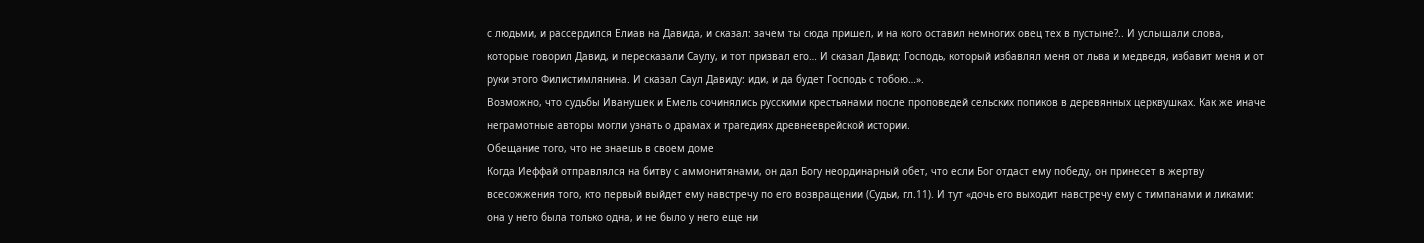с людьми, и рассердился Елиав на Давида, и сказал: зачем ты сюда пришел, и на кого оставил немногих овец тех в пустыне?.. И услышали слова, которые говорил Давид, и пересказали Саулу, и тот призвал его… И сказал Давид: Господь, который избавлял меня от льва и медведя, избавит меня и от руки этого Филистимлянина. И сказал Саул Давиду: иди, и да будет Господь с тобою…».
Возможно, что судьбы Иванушек и Емель сочинялись русскими крестьянами после проповедей сельских попиков в деревянных церквушках. Как же иначе неграмотные авторы могли узнать о драмах и трагедиях древнееврейской истории.
Обещание того, что не знаешь в своем доме
Когда Иеффай отправлялся на битву с аммонитянами, он дал Богу неординарный обет, что если Бог отдаст ему победу, он принесет в жертву всесожжения того, кто первый выйдет ему навстречу по его возвращении (Судьи, гл.11). И тут «дочь его выходит навстречу ему с тимпанами и ликами: она у него была только одна, и не было у него еще ни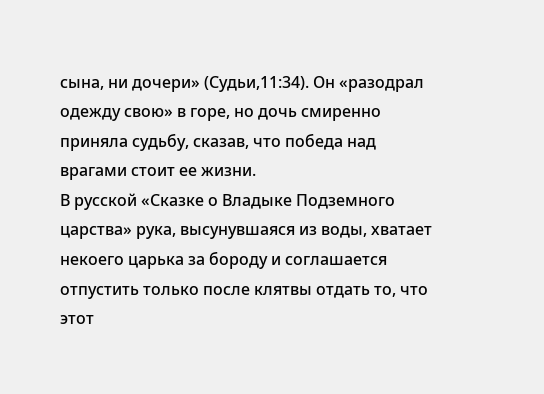сына, ни дочери» (Судьи,11:34). Он «разодрал одежду свою» в горе, но дочь смиренно приняла судьбу, сказав, что победа над врагами стоит ее жизни.
В русской «Сказке о Владыке Подземного царства» рука, высунувшаяся из воды, хватает некоего царька за бороду и соглашается отпустить только после клятвы отдать то, что этот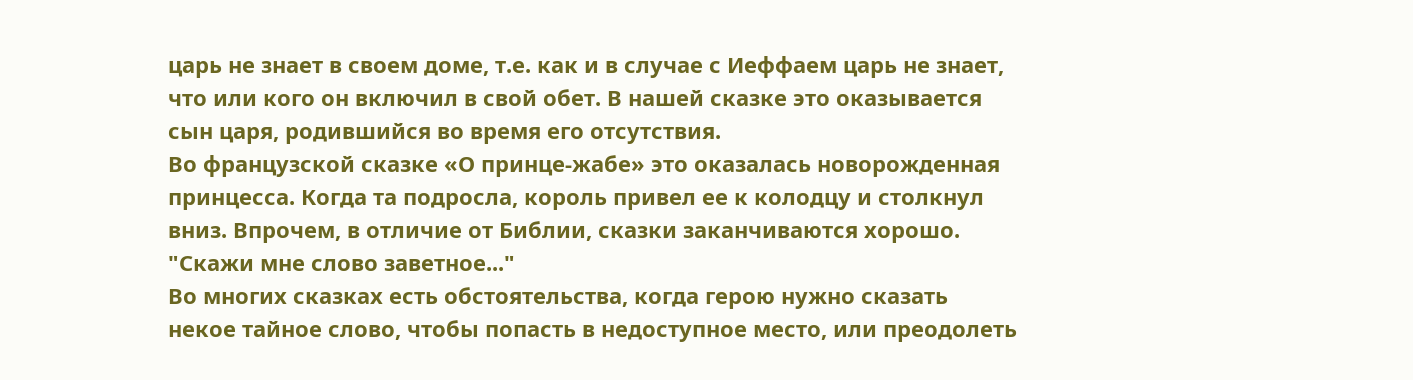царь не знает в своем доме, т.е. как и в случае с Иеффаем царь не знает, что или кого он включил в свой обет. В нашей сказке это оказывается сын царя, родившийся во время его отсутствия.
Во французской сказке «О принце-жабе» это оказалась новорожденная принцесса. Когда та подросла, король привел ее к колодцу и столкнул вниз. Впрочем, в отличие от Библии, сказки заканчиваются хорошо.
"Скажи мне слово заветное..."
Во многих сказках есть обстоятельства, когда герою нужно сказать некое тайное слово, чтобы попасть в недоступное место, или преодолеть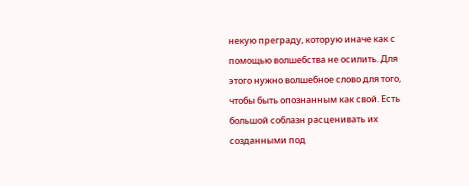некую преграду, которую иначе как с помощью волшебства не осилить. Для этого нужно волшебное слово для того, чтобы быть опознанным как свой. Есть большой соблазн расценивать их созданными под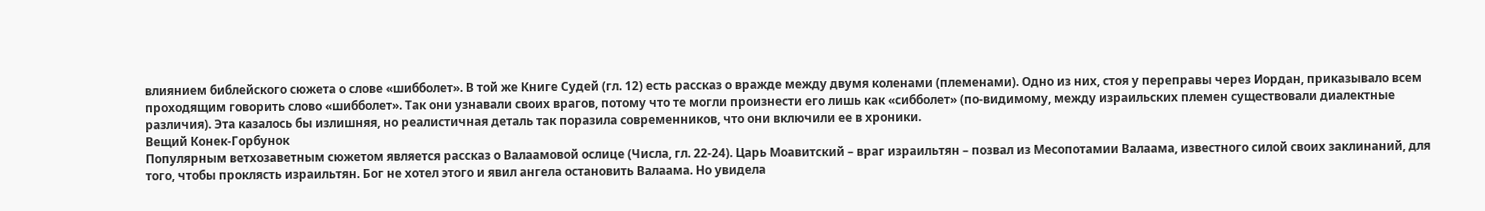влиянием библейского сюжета о слове «шибболет». В той же Книге Судей (гл. 12) есть рассказ о вражде между двумя коленами (племенами). Одно из них, стоя у переправы через Иордан, приказывало всем проходящим говорить слово «шибболет». Так они узнавали своих врагов, потому что те могли произнести его лишь как «сибболет» (по-видимому, между израильских племен существовали диалектные различия). Эта казалось бы излишняя, но реалистичная деталь так поразила современников, что они включили ее в хроники.
Вещий Конек-Горбунок
Популярным ветхозаветным сюжетом является рассказ о Валаамовой ослице (Числа, гл. 22-24). Царь Моавитский – враг израильтян – позвал из Месопотамии Валаама, известного силой своих заклинаний, для того, чтобы проклясть израильтян. Бог не хотел этого и явил ангела остановить Валаама. Но увидела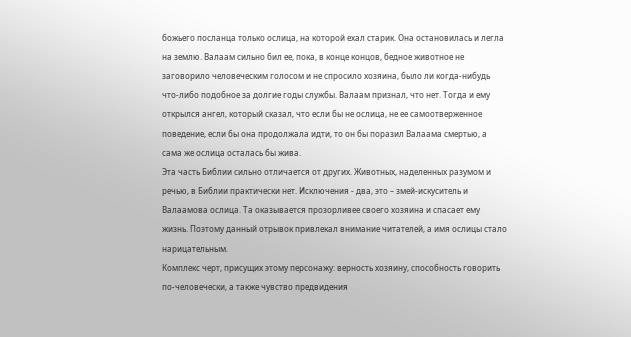божьего посланца только ослица, на которой ехал старик. Она остановилась и легла на землю. Валаам сильно бил ее, пока, в конце концов, бедное животное не заговорило человеческим голосом и не спросило хозяина, было ли когда-нибудь что-либо подобное за долгие годы службы. Валаам признал, что нет. Тогда и ему открылся ангел, который сказал, что если бы не ослица, не ее самоотверженное поведение, если бы она продолжала идти, то он бы поразил Валаама смертью, а сама же ослица осталась бы жива.
Эта часть Библии сильно отличается от других. Животных, наделенных разумом и речью, в Библии практически нет. Исключения - два, это – змей-искуситель и Валаамова ослица. Та оказывается прозорливее своего хозяина и спасает ему жизнь. Поэтому данный отрывок привлекал внимание читателей, а имя ослицы стало нарицательным.
Комплекс черт, присущих этому персонажу: верность хозяину, способность говорить по-человечески, а также чувство предвидения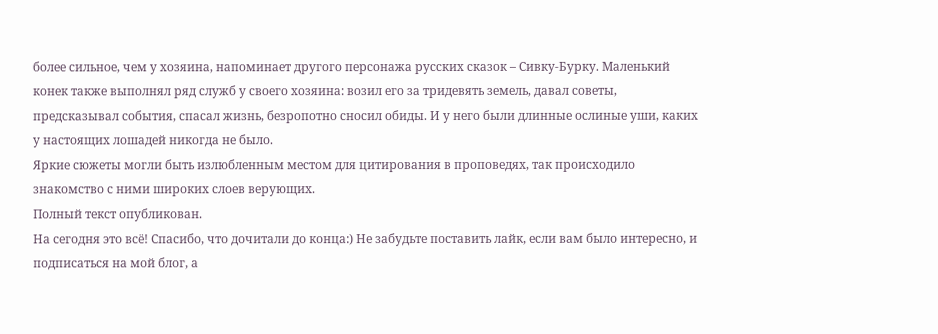более сильное, чем у хозяина, напоминает другого персонажа русских сказок – Сивку-Бурку. Маленький конек также выполнял ряд служб у своего хозяина: возил его за тридевять земель, давал советы, предсказывал события, спасал жизнь, безропотно сносил обиды. И у него были длинные ослиные уши, каких у настоящих лошадей никогда не было.
Яркие сюжеты могли быть излюбленным местом для цитирования в проповедях, так происходило знакомство с ними широких слоев верующих.
Полный текст опубликован.
На сегодня это всё! Спасибо, что дочитали до конца:) Не забудьте поставить лайк, если вам было интересно, и подписаться на мой блог, а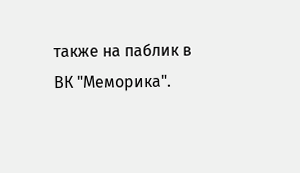также на паблик в ВК "Меморика".